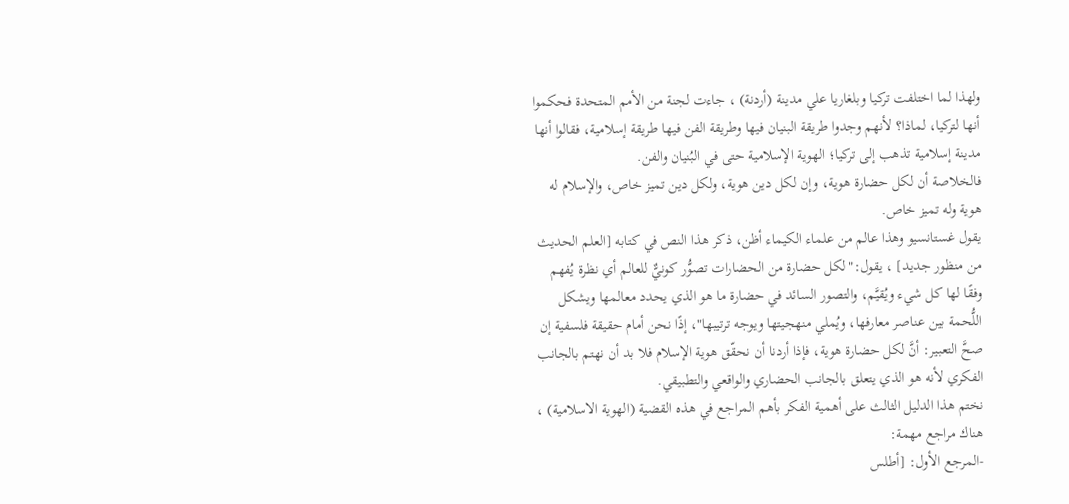ولهذا لما اختلفت تركيا وبلغاريا علي مدينة (أردنة) ، جاءت لجنة من الأمم المتحدة فحكموا أنها لتركيا، لماذا؟ لأنهم وجدوا طريقة البنيان فيها وطريقة الفن فيها طريقة إسلامية، فقالوا أنها مدينة إسلامية تذهب إلى تركيا؛ الهوية الإسلامية حتى في البُنيان والفن.
فالخلاصة أن لكل حضارة هوية، وإن لكل دين هوية، ولكل دين تميز خاص، والإسلام له هوية وله تميز خاص.
يقول غستانسيو وهذا عالم من علماء الكيماء أظن، ذكر هذا النص في كتابه [العلم الحديث من منظور جديد] ، يقول:"لكل حضارة من الحضارات تصوُّر كونيٌّ للعالم أي نظرة يُفهم وفقًا لها كل شيء ويُقيَّم، والتصور السائد في حضارة ما هو الذي يحدد معالمها ويشكل اللُّحمة بين عناصر معارفها، ويُملي منهجيتها ويوجه ترتيبها"، إذًا نحن أمام حقيقة فلسفية إن صحَّ التعبير: أنَّ لكل حضارة هوية، فإذا أردنا أن نحقّق هوية الإسلام فلا بد أن نهتم بالجانب الفكري لأنه هو الذي يتعلق بالجانب الحضاري والواقعي والتطبيقي.
نختم هذا الدليل الثالث على أهمية الفكر بأهم المراجع في هذه القضية (الهوية الاسلامية) ، هناك مراجع مهمة:
-المرجع الأول: [أطلس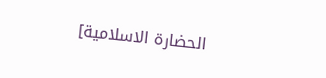الحضارة الاسلامية]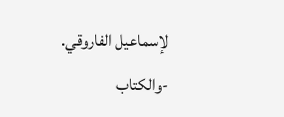لإسماعيل الفاروقي.
-والكتاب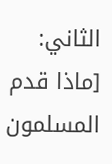الثاني: [ماذا قدم المسلمون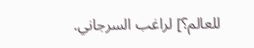للعالم؟] لراغب السرجاني.